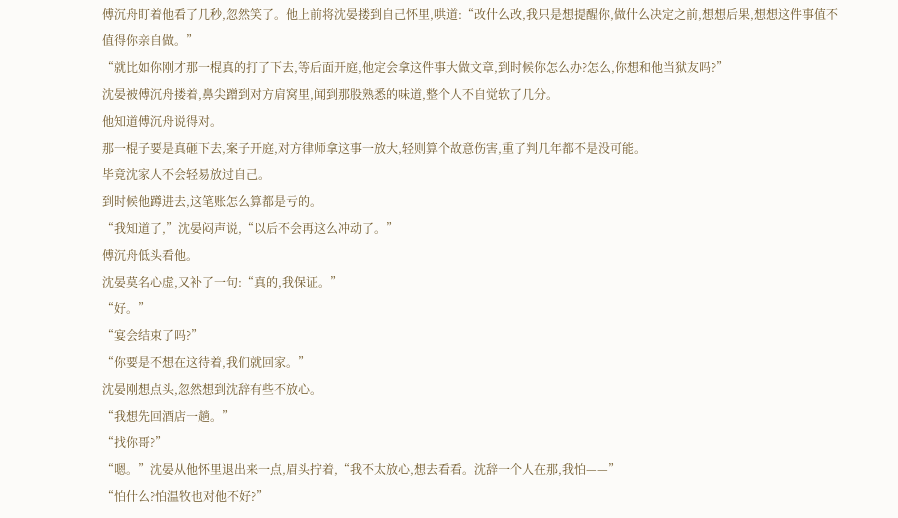傅沉舟盯着他看了几秒,忽然笑了。他上前将沈晏搂到自己怀里,哄道:“改什么改,我只是想提醒你,做什么决定之前,想想后果,想想这件事值不值得你亲自做。”
“就比如你刚才那一棍真的打了下去,等后面开庭,他定会拿这件事大做文章,到时候你怎么办?怎么,你想和他当狱友吗?”
沈晏被傅沉舟搂着,鼻尖蹭到对方肩窝里,闻到那股熟悉的味道,整个人不自觉软了几分。
他知道傅沉舟说得对。
那一棍子要是真砸下去,案子开庭,对方律师拿这事一放大,轻则算个故意伤害,重了判几年都不是没可能。
毕竟沈家人不会轻易放过自己。
到时候他蹲进去,这笔账怎么算都是亏的。
“我知道了,”沈晏闷声说,“以后不会再这么冲动了。”
傅沉舟低头看他。
沈晏莫名心虚,又补了一句:“真的,我保证。”
“好。”
“宴会结束了吗?”
“你要是不想在这待着,我们就回家。”
沈晏刚想点头,忽然想到沈辞有些不放心。
“我想先回酒店一趟。”
“找你哥?”
“嗯。”沈晏从他怀里退出来一点,眉头拧着,“我不太放心,想去看看。沈辞一个人在那,我怕——”
“怕什么?怕温牧也对他不好?”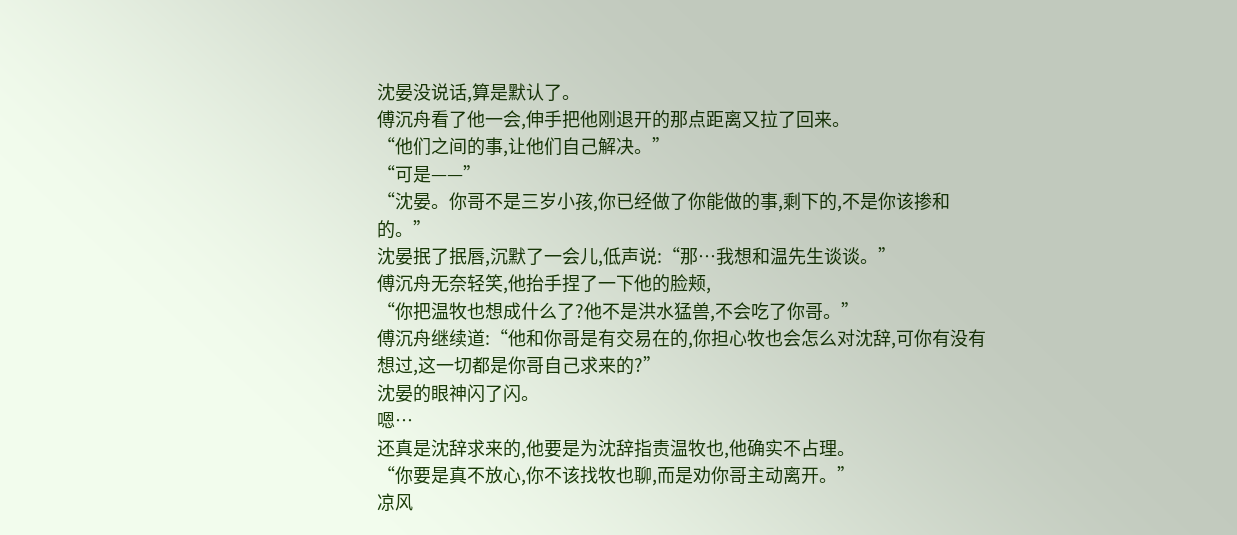沈晏没说话,算是默认了。
傅沉舟看了他一会,伸手把他刚退开的那点距离又拉了回来。
“他们之间的事,让他们自己解决。”
“可是——”
“沈晏。你哥不是三岁小孩,你已经做了你能做的事,剩下的,不是你该掺和的。”
沈晏抿了抿唇,沉默了一会儿,低声说:“那…我想和温先生谈谈。”
傅沉舟无奈轻笑,他抬手捏了一下他的脸颊,
“你把温牧也想成什么了?他不是洪水猛兽,不会吃了你哥。”
傅沉舟继续道:“他和你哥是有交易在的,你担心牧也会怎么对沈辞,可你有没有想过,这一切都是你哥自己求来的?”
沈晏的眼神闪了闪。
嗯…
还真是沈辞求来的,他要是为沈辞指责温牧也,他确实不占理。
“你要是真不放心,你不该找牧也聊,而是劝你哥主动离开。”
凉风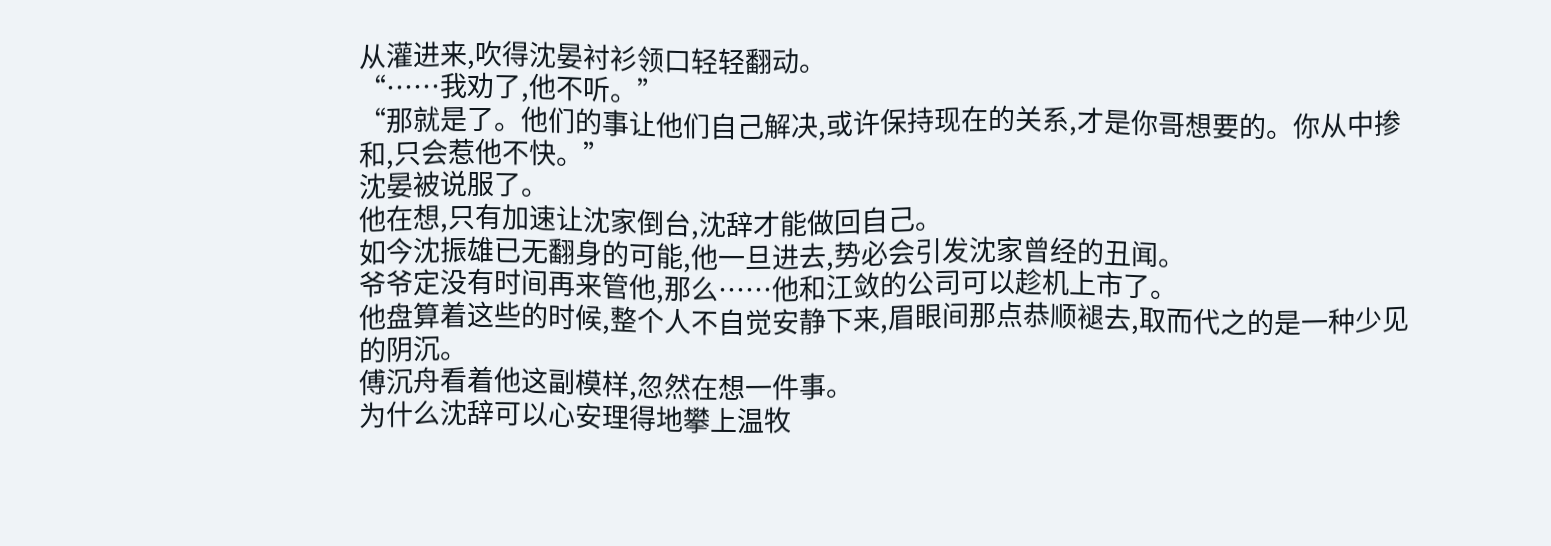从灌进来,吹得沈晏衬衫领口轻轻翻动。
“……我劝了,他不听。”
“那就是了。他们的事让他们自己解决,或许保持现在的关系,才是你哥想要的。你从中掺和,只会惹他不快。”
沈晏被说服了。
他在想,只有加速让沈家倒台,沈辞才能做回自己。
如今沈振雄已无翻身的可能,他一旦进去,势必会引发沈家曾经的丑闻。
爷爷定没有时间再来管他,那么……他和江敛的公司可以趁机上市了。
他盘算着这些的时候,整个人不自觉安静下来,眉眼间那点恭顺褪去,取而代之的是一种少见的阴沉。
傅沉舟看着他这副模样,忽然在想一件事。
为什么沈辞可以心安理得地攀上温牧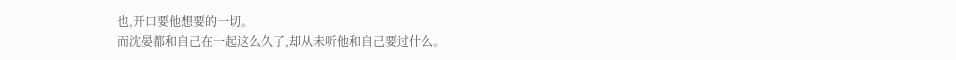也,开口要他想要的一切。
而沈晏都和自己在一起这么久了,却从未听他和自己要过什么。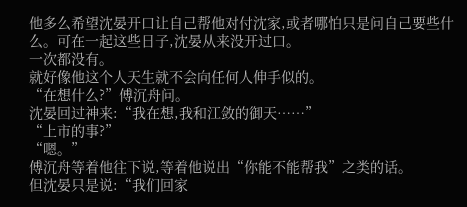他多么希望沈晏开口让自己帮他对付沈家,或者哪怕只是问自己要些什么。可在一起这些日子,沈晏从来没开过口。
一次都没有。
就好像他这个人天生就不会向任何人伸手似的。
“在想什么?”傅沉舟问。
沈晏回过神来:“我在想,我和江敛的御天……”
“上市的事?”
“嗯。”
傅沉舟等着他往下说,等着他说出“你能不能帮我”之类的话。
但沈晏只是说:“我们回家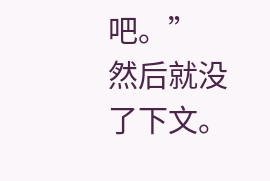吧。”
然后就没了下文。